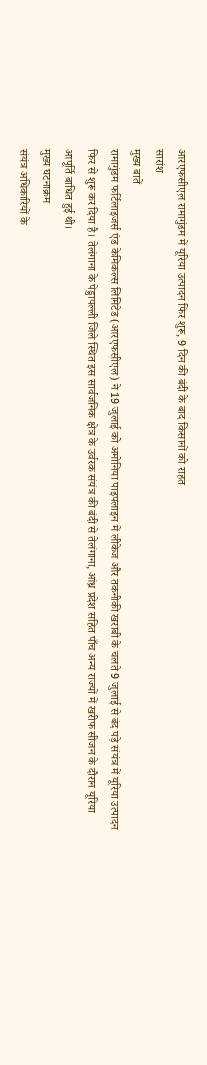आरएफसीएल रामागुंडम में यूरिया उत्पादन फिर शुरू, 9 दिन की बंदी के बाद किसानों को राहत
सारांश
मुख्य बातें
रामागुंडम फर्टिलाइजर्स एंड केमिकल्स लिमिटेड (आरएफसीएल) ने 19 जुलाई को अमोनिया पाइपलाइन में लीकेज और तकनीकी खराबी के चलते 9 जुलाई से बंद पड़े संयंत्र में यूरिया उत्पादन फिर से शुरू कर दिया है। तेलंगाना के पेड्डापल्ली जिले स्थित इस सार्वजनिक क्षेत्र के उर्वरक संयंत्र की बंदी से तेलंगाना, आंध्र प्रदेश सहित पाँच अन्य राज्यों में खरीफ सीजन के दौरान यूरिया आपूर्ति बाधित हुई थी।
मुख्य घटनाक्रम
संयंत्र अधिकारियों के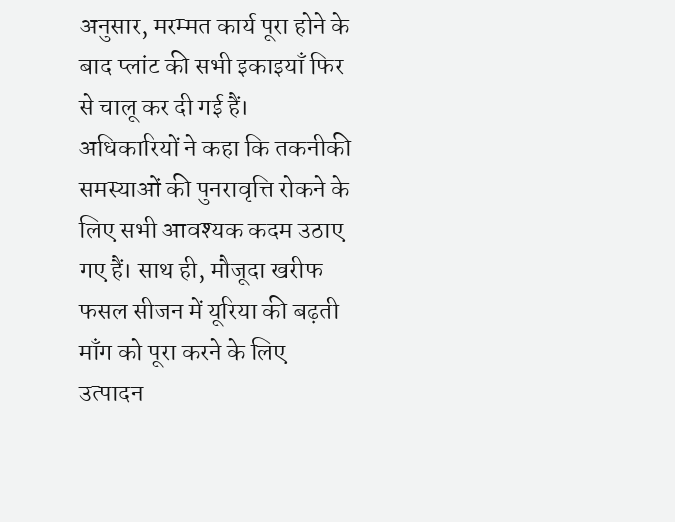अनुसार, मरम्मत कार्य पूरा होने के बाद प्लांट की सभी इकाइयाँ फिर से चालू कर दी गई हैं। अधिकारियों ने कहा कि तकनीकी समस्याओं की पुनरावृत्ति रोकने के लिए सभी आवश्यक कदम उठाए गए हैं। साथ ही, मौजूदा खरीफ फसल सीजन में यूरिया की बढ़ती माँग को पूरा करने के लिए उत्पादन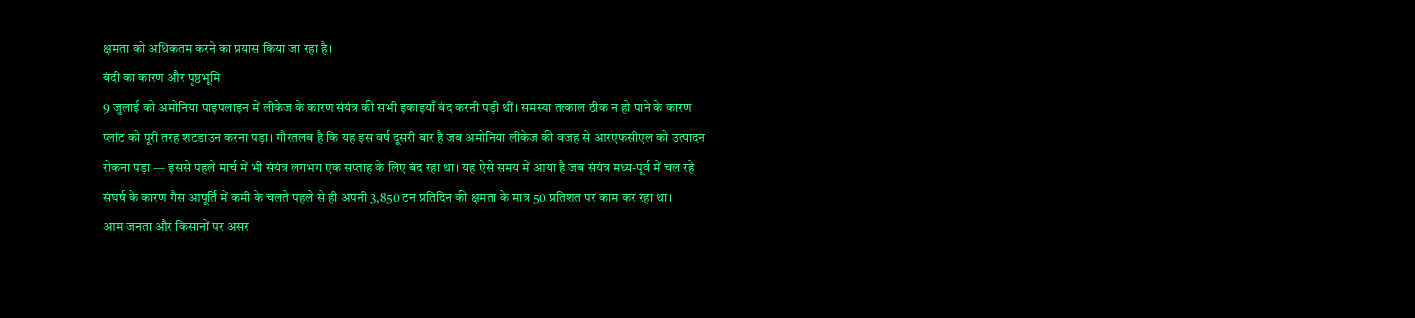क्षमता को अधिकतम करने का प्रयास किया जा रहा है।
बंदी का कारण और पृष्ठभूमि
9 जुलाई को अमोनिया पाइपलाइन में लीकेज के कारण संयंत्र की सभी इकाइयाँ बंद करनी पड़ी थीं। समस्या तत्काल ठीक न हो पाने के कारण प्लांट को पूरी तरह शटडाउन करना पड़ा। गौरतलब है कि यह इस वर्ष दूसरी बार है जब अमोनिया लीकेज की वजह से आरएफसीएल को उत्पादन रोकना पड़ा — इससे पहले मार्च में भी संयंत्र लगभग एक सप्ताह के लिए बंद रहा था। यह ऐसे समय में आया है जब संयंत्र मध्य-पूर्व में चल रहे संघर्ष के कारण गैस आपूर्ति में कमी के चलते पहले से ही अपनी 3,850 टन प्रतिदिन की क्षमता के मात्र 50 प्रतिशत पर काम कर रहा था।
आम जनता और किसानों पर असर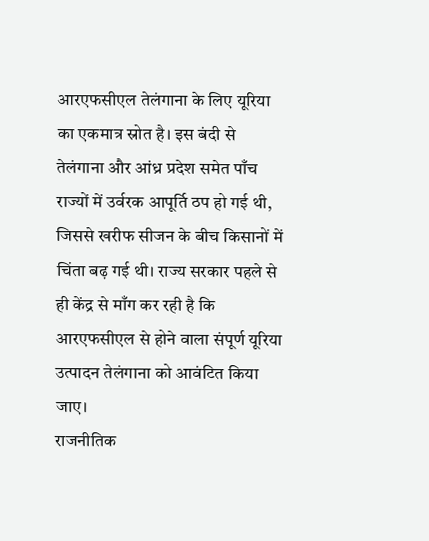आरएफसीएल तेलंगाना के लिए यूरिया का एकमात्र स्रोत है। इस बंदी से तेलंगाना और आंध्र प्रदेश समेत पाँच राज्यों में उर्वरक आपूर्ति ठप हो गई थी, जिससे खरीफ सीजन के बीच किसानों में चिंता बढ़ गई थी। राज्य सरकार पहले से ही केंद्र से माँग कर रही है कि आरएफसीएल से होने वाला संपूर्ण यूरिया उत्पादन तेलंगाना को आवंटित किया जाए।
राजनीतिक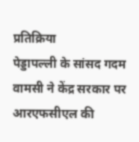प्रतिक्रिया
पेड्डापल्ली के सांसद गदम वामसी ने केंद्र सरकार पर आरएफसीएल की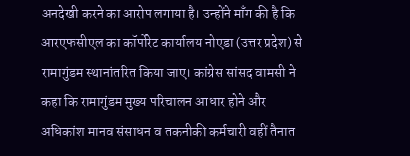अनदेखी करने का आरोप लगाया है। उन्होंने माँग की है कि आरएफसीएल का कॉर्पोरेट कार्यालय नोएडा (उत्तर प्रदेश) से रामागुंडम स्थानांतरित किया जाए। कांग्रेस सांसद वामसी ने कहा कि रामागुंडम मुख्य परिचालन आधार होने और अधिकांश मानव संसाधन व तकनीकी कर्मचारी वहीं तैनात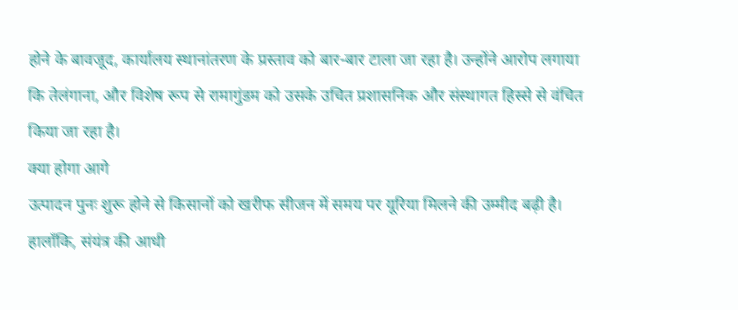होने के बावजूद, कार्यालय स्थानांतरण के प्रस्ताव को बार-बार टाला जा रहा है। उन्होंने आरोप लगाया कि तेलंगाना, और विशेष रूप से रामागुंडम को उसके उचित प्रशासनिक और संस्थागत हिस्से से वंचित किया जा रहा है।
क्या होगा आगे
उत्पादन पुनः शुरू होने से किसानों को खरीफ सीजन में समय पर यूरिया मिलने की उम्मीद बढ़ी है। हालाँकि, संयंत्र की आधी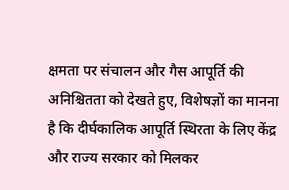क्षमता पर संचालन और गैस आपूर्ति की अनिश्चितता को देखते हुए, विशेषज्ञों का मानना है कि दीर्घकालिक आपूर्ति स्थिरता के लिए केंद्र और राज्य सरकार को मिलकर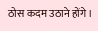ठोस कदम उठाने होंगे।